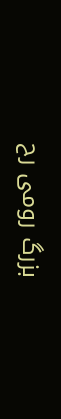بزرگ رومی رح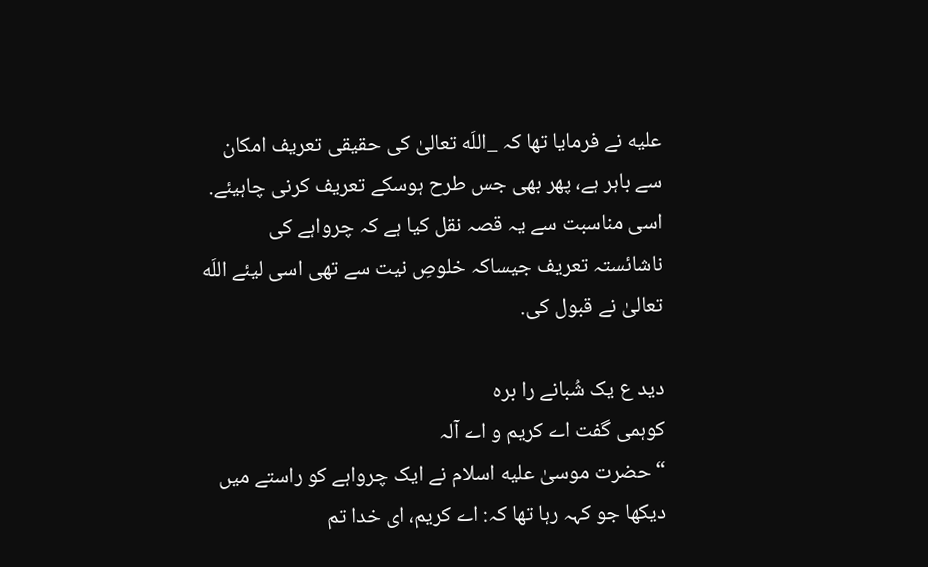علیه نے فرمایا تھا کہ _اللَه تعالیٰ کی حقیقی تعریف امکان سے باہر ہے، پھر بھی جس طرح ہوسکے تعریف کرنی چاہیئے. اسی مناسبت سے یہ قصہ نقل کیا ہے کہ چرواہے کی ناشائستہ تعریف جیساکہ خلوصِ نیت سے تھی اسی لیئے اللَه تعالیٰ نے قبول کی.

دید ع یک شُبانے را برہ
کوہمی گفت اے کریم و اے آلہ
“حضرت موسیٰ علیه اسلام نے ایک چرواہے کو راستے میں دیکھا جو کہہ رہا تھا کہ: اے کریم، ای خدا تم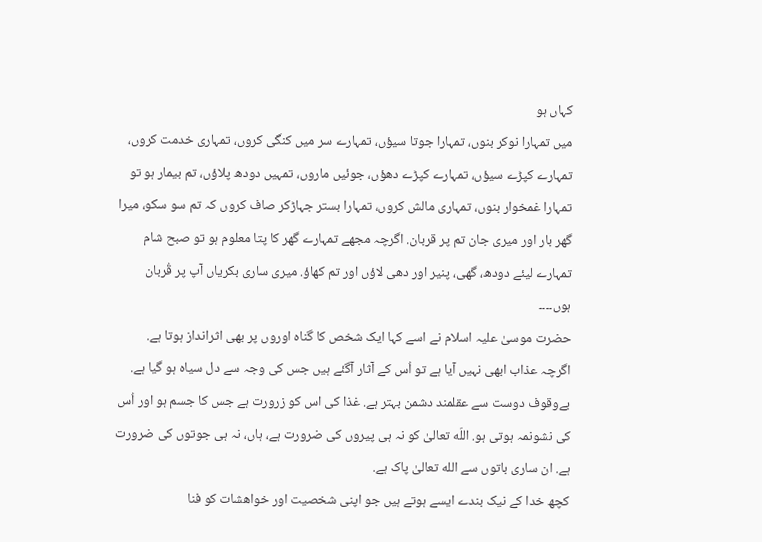کہاں ہو
میں تمہارا نوکر بنوں، تمہارا جوتا سیؤں، تمہارے سر میں کنگی کروں، تمہاری خدمت کروں، تمہارے کپڑے سیؤں، تمہارے کپڑے دھؤں، جوئیں ماروں، تمہیں دودھ پلاؤں، تم بیمار ہو تو تمہارا غمخوار بنوں، تمہاری مالش کروں، تمہارا بستر جہاڑکر صاف کروں کہ تم سو سکو، میرا گھر بار اور میری جان تم پر قربان. اگرچہ مجھے تمہارے گھر کا پتا معلوم ہو تو صبح شام تمہارے لیئے دودھ، گھی، پنیر اور دھی لاؤں اور تم کھاؤ. میری ساری بکریاں آپ پر قُربان ہوں۔۔۔۔
حضرت موسیٰ علیہ اسلام نے اسے کہا ایک شخص کا گناہ اوروں پر بھی اثرانداز ہوتا ہے. اگرچہ عذاب ابھی نہیں آیا ہے تو اُس کے آثار آگئے ہیں جس کی وجہ سے دل سیاہ ہو گیا ہے.
بےوقوف دوست سے عقلمند دشمن بہتر ہے. غذا کی اس کو زرورت ہے جس کا جسم ہو اور اُس کی نشونمہ ہوتی ہو. اللَه تعالیٰ کو نہ ہی پیروں کی ضرورت ہے، ہاں، نہ ہی جوتوں کی ضرورت ہے. ان ساری باتوں سے الله تعالیٰ پاک ہے.
کچھ خدا کے نیک بندے ایسے ہوتے ہیں جو اپنی شخصیت اور خواھشات کو فنا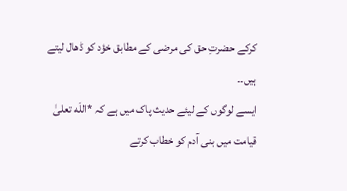کرکے حضرتِ حق کی مرضی کے مطابق خؤد کو ڈھال لیتے ہیں۔۔
ایسے لوگوں کے لیئے حدیث پاک میں ہے کہ *اللَه تعلیٰ قیامت میں بنی آدم کو خطاب کرتے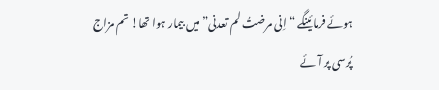ہوئے فرمائینگے “اِنی مرضتُ لم تعدنی” میں بیمار ہوا تھا! تم مزاج پُرسی پر آئے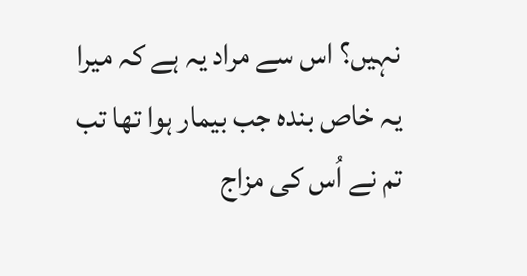نہیں؟ اس سے مراد یہ ہے کہ میرا یہ خاص بندہ جب بیمار ہوا تھا تب تم نے اُس کی مزاج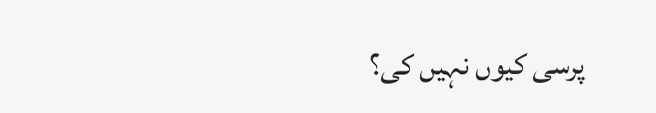پرسی کیوں نہیں کی؟